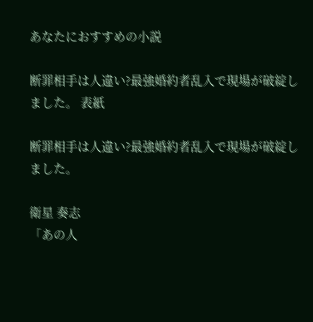あなたにおすすめの小説

断罪相手は人違い?最強婚約者乱入で現場が破綻しました。 表紙

断罪相手は人違い?最強婚約者乱入で現場が破綻しました。

衛星 奏志
「あの人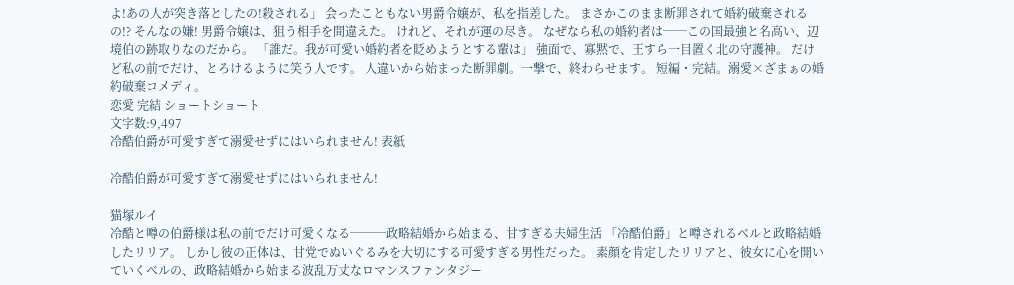よ!あの人が突き落としたの!殺される」 会ったこともない男爵令嬢が、私を指差した。 まさかこのまま断罪されて婚約破棄されるの!? そんなの嫌! 男爵令嬢は、狙う相手を間違えた。 けれど、それが運の尽き。 なぜなら私の婚約者は──この国最強と名高い、辺境伯の跡取りなのだから。 「誰だ。我が可愛い婚約者を貶めようとする輩は」 強面で、寡黙で、王すら一目置く北の守護神。 だけど私の前でだけ、とろけるように笑う人です。 人違いから始まった断罪劇。一撃で、終わらせます。 短編・完結。溺愛×ざまぁの婚約破棄コメディ。
恋愛 完結 ショートショート
文字数:9,497
冷酷伯爵が可愛すぎて溺愛せずにはいられません! 表紙

冷酷伯爵が可愛すぎて溺愛せずにはいられません!

猫塚ルイ
冷酷と噂の伯爵様は私の前でだけ可愛くなる───政略結婚から始まる、甘すぎる夫婦生活 「冷酷伯爵」と噂されるベルと政略結婚したリリア。 しかし彼の正体は、甘党でぬいぐるみを大切にする可愛すぎる男性だった。 素顔を肯定したリリアと、彼女に心を開いていくベルの、政略結婚から始まる波乱万丈なロマンスファンタジー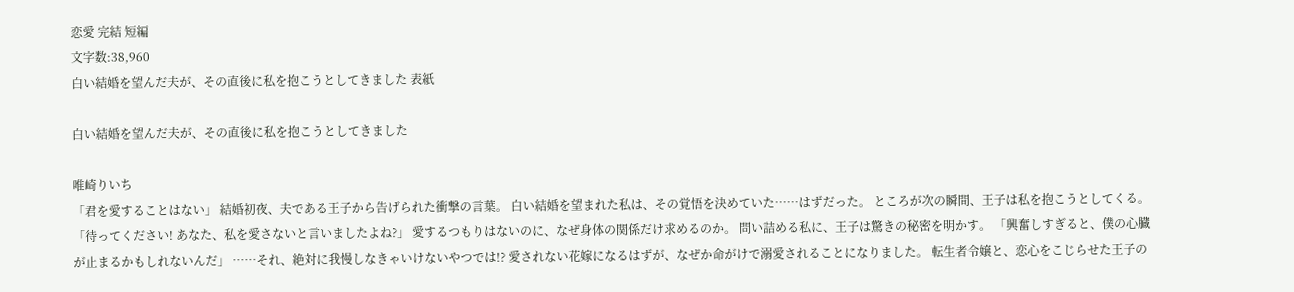恋愛 完結 短編
文字数:38,960
白い結婚を望んだ夫が、その直後に私を抱こうとしてきました 表紙

白い結婚を望んだ夫が、その直後に私を抱こうとしてきました

唯崎りいち
「君を愛することはない」 結婚初夜、夫である王子から告げられた衝撃の言葉。 白い結婚を望まれた私は、その覚悟を決めていた……はずだった。 ところが次の瞬間、王子は私を抱こうとしてくる。 「待ってください! あなた、私を愛さないと言いましたよね?」 愛するつもりはないのに、なぜ身体の関係だけ求めるのか。 問い詰める私に、王子は驚きの秘密を明かす。 「興奮しすぎると、僕の心臓が止まるかもしれないんだ」 ……それ、絶対に我慢しなきゃいけないやつでは!? 愛されない花嫁になるはずが、なぜか命がけで溺愛されることになりました。 転生者令嬢と、恋心をこじらせた王子の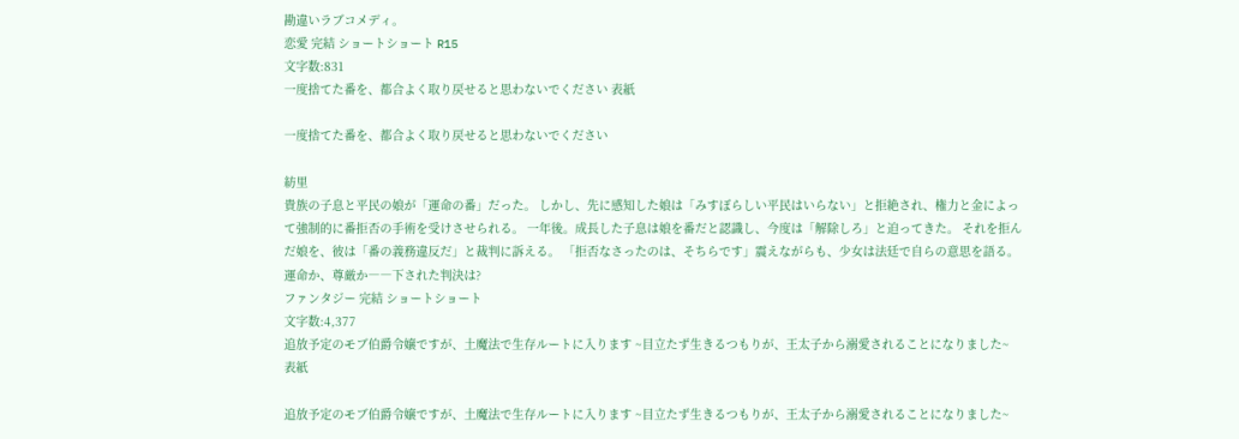勘違いラブコメディ。
恋愛 完結 ショートショート R15
文字数:831
一度捨てた番を、都合よく取り戻せると思わないでください 表紙

一度捨てた番を、都合よく取り戻せると思わないでください

紡里
貴族の子息と平民の娘が「運命の番」だった。 しかし、先に感知した娘は「みすぼらしい平民はいらない」と拒絶され、権力と金によって強制的に番拒否の手術を受けさせられる。 一年後。成長した子息は娘を番だと認識し、今度は「解除しろ」と迫ってきた。 それを拒んだ娘を、彼は「番の義務違反だ」と裁判に訴える。 「拒否なさったのは、そちらです」震えながらも、少女は法廷で自らの意思を語る。 運命か、尊厳か――下された判決は?
ファンタジー 完結 ショートショート
文字数:4,377
追放予定のモブ伯爵令嬢ですが、土魔法で生存ルートに入ります ~目立たず生きるつもりが、王太子から溺愛されることになりました~ 表紙

追放予定のモブ伯爵令嬢ですが、土魔法で生存ルートに入ります ~目立たず生きるつもりが、王太子から溺愛されることになりました~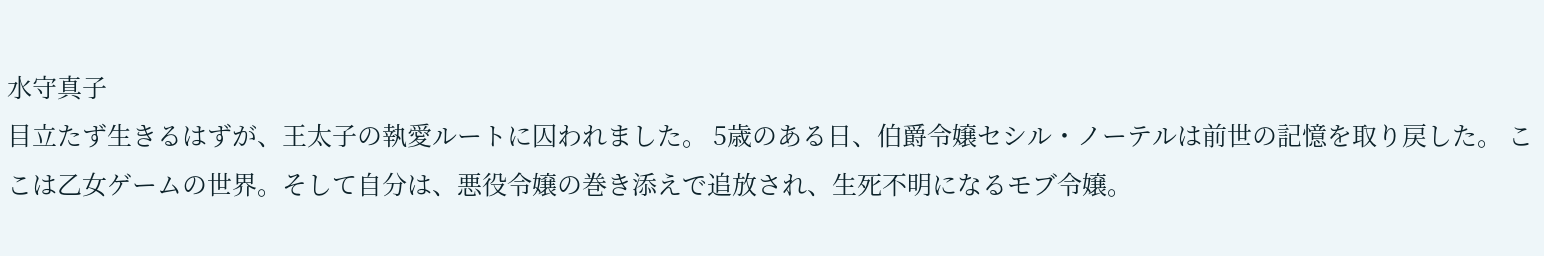水守真子
目立たず生きるはずが、王太子の執愛ルートに囚われました。 5歳のある日、伯爵令嬢セシル・ノーテルは前世の記憶を取り戻した。 ここは乙女ゲームの世界。そして自分は、悪役令嬢の巻き添えで追放され、生死不明になるモブ令嬢。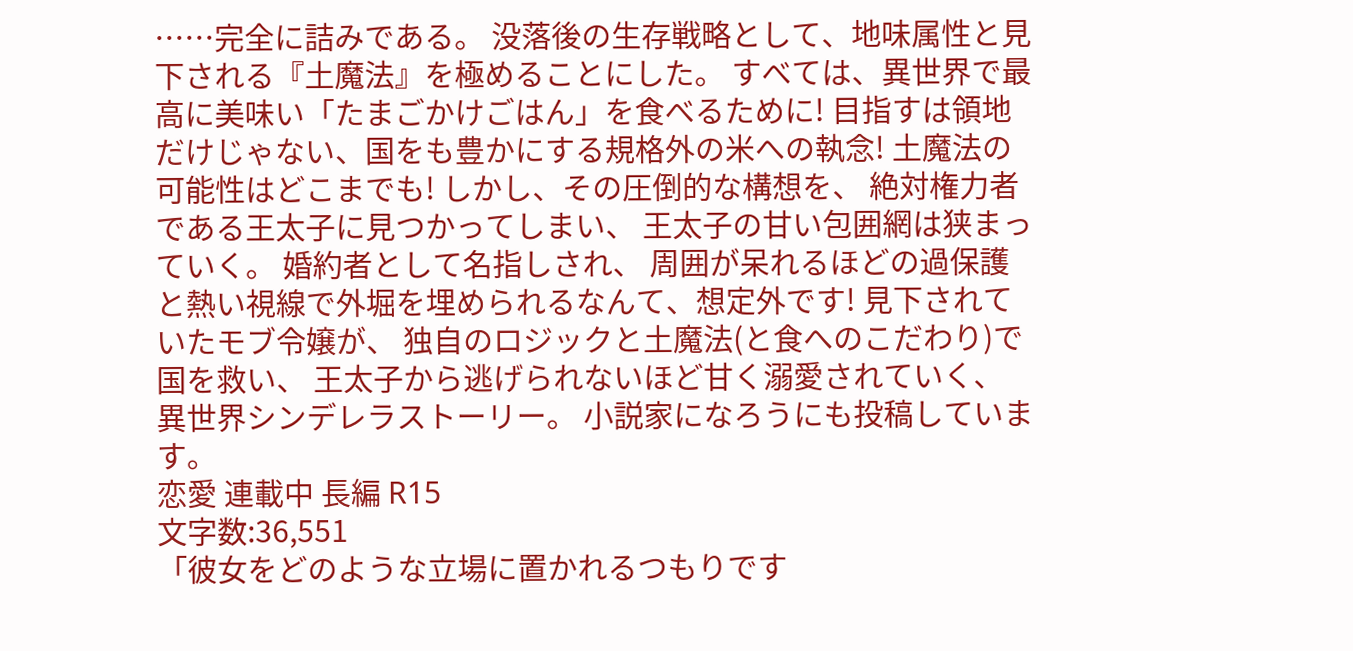……完全に詰みである。 没落後の生存戦略として、地味属性と見下される『土魔法』を極めることにした。 すべては、異世界で最高に美味い「たまごかけごはん」を食べるために! 目指すは領地だけじゃない、国をも豊かにする規格外の米への執念! 土魔法の可能性はどこまでも! しかし、その圧倒的な構想を、 絶対権力者である王太子に見つかってしまい、 王太子の甘い包囲網は狭まっていく。 婚約者として名指しされ、 周囲が呆れるほどの過保護と熱い視線で外堀を埋められるなんて、想定外です! 見下されていたモブ令嬢が、 独自のロジックと土魔法(と食へのこだわり)で国を救い、 王太子から逃げられないほど甘く溺愛されていく、 異世界シンデレラストーリー。 小説家になろうにも投稿しています。
恋愛 連載中 長編 R15
文字数:36,551
「彼女をどのような立場に置かれるつもりです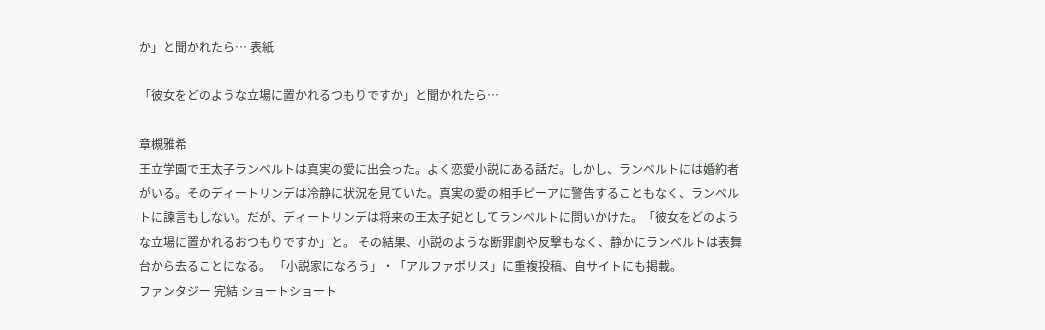か」と聞かれたら… 表紙

「彼女をどのような立場に置かれるつもりですか」と聞かれたら…

章槻雅希
王立学園で王太子ランベルトは真実の愛に出会った。よく恋愛小説にある話だ。しかし、ランベルトには婚約者がいる。そのディートリンデは冷静に状況を見ていた。真実の愛の相手ピーアに警告することもなく、ランベルトに諫言もしない。だが、ディートリンデは将来の王太子妃としてランベルトに問いかけた。「彼女をどのような立場に置かれるおつもりですか」と。 その結果、小説のような断罪劇や反撃もなく、静かにランベルトは表舞台から去ることになる。 「小説家になろう」・「アルファポリス」に重複投稿、自サイトにも掲載。
ファンタジー 完結 ショートショート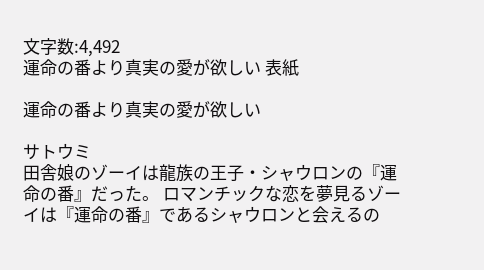文字数:4,492
運命の番より真実の愛が欲しい 表紙

運命の番より真実の愛が欲しい

サトウミ
田舎娘のゾーイは龍族の王子・シャウロンの『運命の番』だった。 ロマンチックな恋を夢見るゾーイは『運命の番』であるシャウロンと会えるの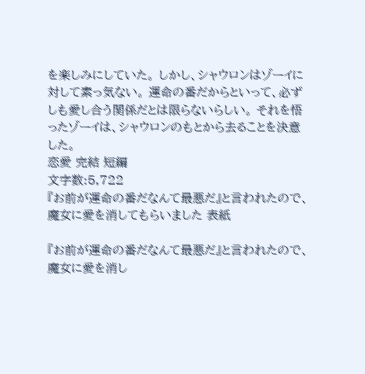を楽しみにしていた。 しかし、シャウロンはゾーイに対して素っ気ない。 運命の番だからといって、必ずしも愛し合う関係だとは限らないらしい。 それを悟ったゾーイは、シャウロンのもとから去ることを決意した。
恋愛 完結 短編
文字数:5,722
『お前が運命の番だなんて最悪だ』と言われたので、魔女に愛を消してもらいました 表紙

『お前が運命の番だなんて最悪だ』と言われたので、魔女に愛を消し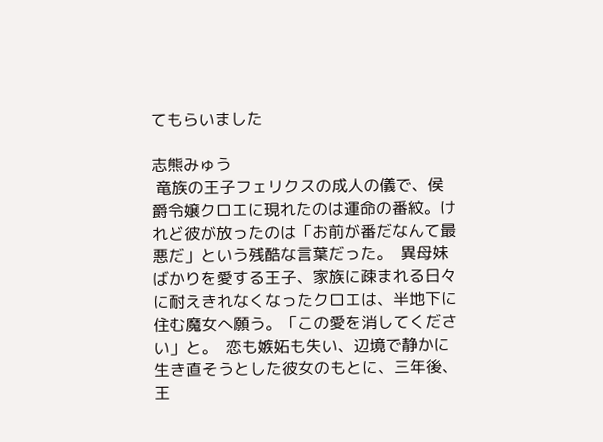てもらいました

志熊みゅう
 竜族の王子フェリクスの成人の儀で、侯爵令嬢クロエに現れたのは運命の番紋。けれど彼が放ったのは「お前が番だなんて最悪だ」という残酷な言葉だった。  異母妹ばかりを愛する王子、家族に疎まれる日々に耐えきれなくなったクロエは、半地下に住む魔女へ願う。「この愛を消してください」と。  恋も嫉妬も失い、辺境で静かに生き直そうとした彼女のもとに、三年後、王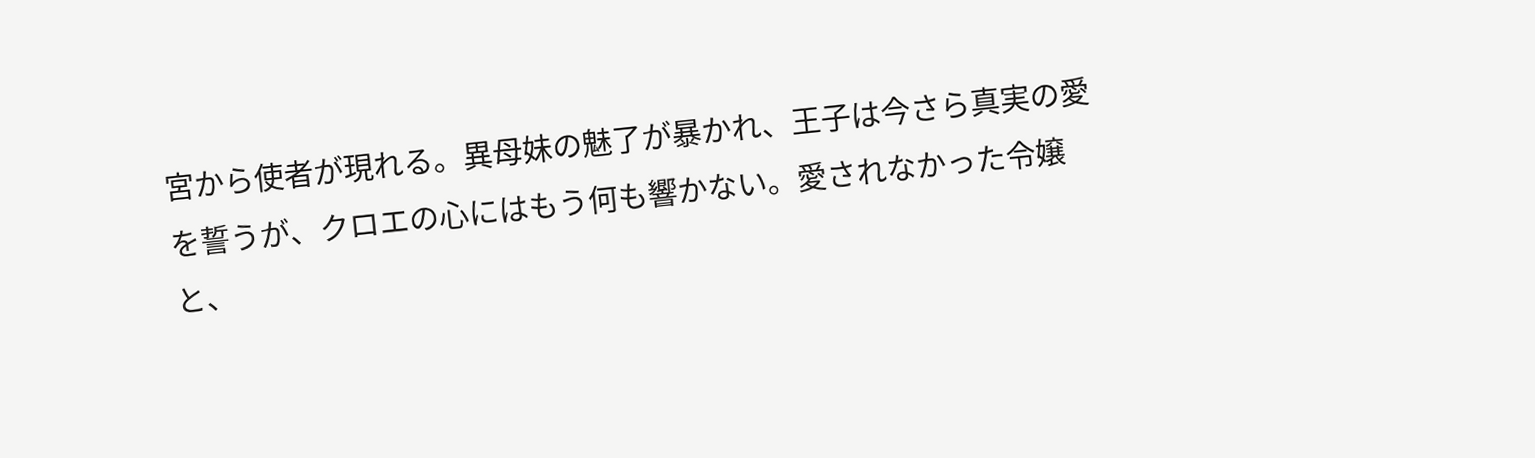宮から使者が現れる。異母妹の魅了が暴かれ、王子は今さら真実の愛を誓うが、クロエの心にはもう何も響かない。愛されなかった令嬢と、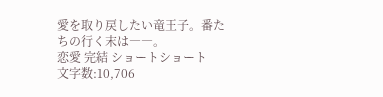愛を取り戻したい竜王子。番たちの行く末は――。
恋愛 完結 ショートショート
文字数:10,706